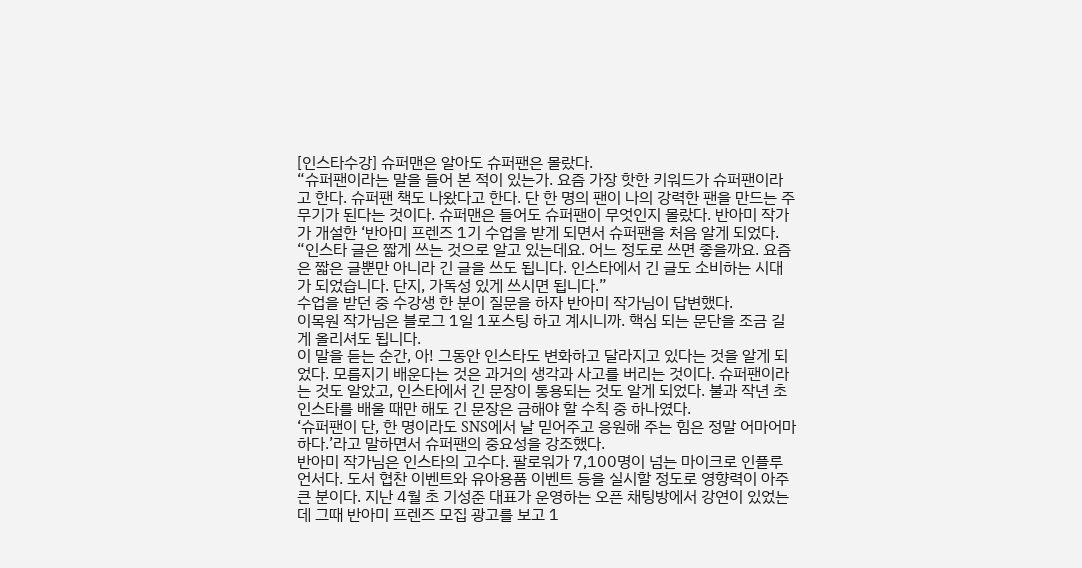[인스타수강] 슈퍼맨은 알아도 슈퍼팬은 몰랐다.
“슈퍼팬이라는 말을 들어 본 적이 있는가. 요즘 가장 핫한 키워드가 슈퍼팬이라고 한다. 슈퍼팬 책도 나왔다고 한다. 단 한 명의 팬이 나의 강력한 팬을 만드는 주 무기가 된다는 것이다. 슈퍼맨은 들어도 슈퍼팬이 무엇인지 몰랐다. 반아미 작가가 개설한 ‘반아미 프렌즈 1기 수업을 받게 되면서 슈퍼팬을 처음 알게 되었다.
“인스타 글은 짧게 쓰는 것으로 알고 있는데요. 어느 정도로 쓰면 좋을까요. 요즘은 짧은 글뿐만 아니라 긴 글을 쓰도 됩니다. 인스타에서 긴 글도 소비하는 시대가 되었습니다. 단지, 가독성 있게 쓰시면 됩니다.”
수업을 받던 중 수강생 한 분이 질문을 하자 반아미 작가님이 답변했다.
이목원 작가님은 블로그 1일 1포스팅 하고 계시니까. 핵심 되는 문단을 조금 길게 올리셔도 됩니다.
이 말을 듣는 순간, 아! 그동안 인스타도 변화하고 달라지고 있다는 것을 알게 되었다. 모름지기 배운다는 것은 과거의 생각과 사고를 버리는 것이다. 슈퍼팬이라는 것도 알았고, 인스타에서 긴 문장이 통용되는 것도 알게 되었다. 불과 작년 초 인스타를 배울 때만 해도 긴 문장은 금해야 할 수칙 중 하나였다.
‘슈퍼팬이 단, 한 명이라도 SNS에서 날 믿어주고 응원해 주는 힘은 정말 어마어마하다.’라고 말하면서 슈퍼팬의 중요성을 강조했다.
반아미 작가님은 인스타의 고수다. 팔로워가 7,100명이 넘는 마이크로 인플루언서다. 도서 협찬 이벤트와 유아용품 이벤트 등을 실시할 정도로 영향력이 아주 큰 분이다. 지난 4월 초 기성준 대표가 운영하는 오픈 채팅방에서 강연이 있었는데 그때 반아미 프렌즈 모집 광고를 보고 1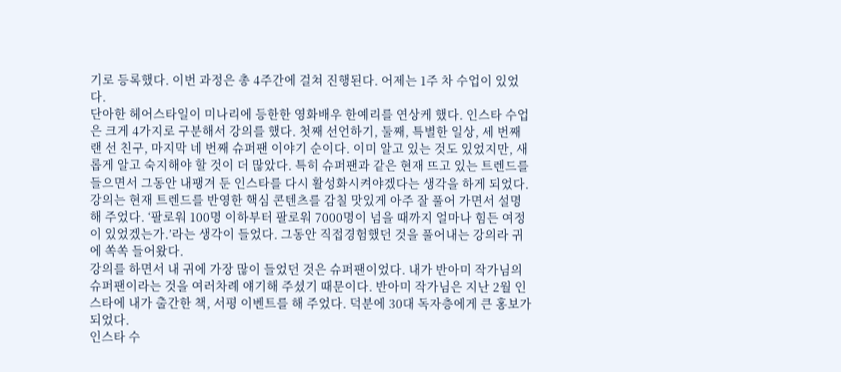기로 등록했다. 이번 과정은 총 4주간에 걸쳐 진행된다. 어제는 1주 차 수업이 있었다.
단아한 헤어스타일이 미나리에 등한한 영화배우 한예리를 연상케 했다. 인스타 수업은 크게 4가지로 구분해서 강의를 했다. 첫째 선언하기, 둘째, 특별한 일상, 세 번째 랜 선 친구, 마지막 네 번째 슈퍼팬 이야기 순이다. 이미 알고 있는 것도 있었지만, 새롭게 알고 숙지해야 할 것이 더 많았다. 특히 슈퍼팬과 같은 현재 뜨고 있는 트렌드를 들으면서 그동안 내팽겨 둔 인스타를 다시 활성화시켜야겠다는 생각을 하게 되었다.
강의는 현재 트렌드를 반영한 핵심 콘텐츠를 감칠 맛있게 아주 잘 풀어 가면서 설명해 주었다. ‘팔로워 100명 이하부터 팔로워 7000명이 넘을 때까지 얼마나 힘든 여정이 있었겠는가.’라는 생각이 들었다. 그동안 직접경험했던 것을 풀어내는 강의라 귀에 쏙쏙 들어왔다.
강의를 하면서 내 귀에 가장 많이 들었던 것은 슈퍼팬이었다. 내가 반아미 작가님의 슈퍼팬이라는 것을 여러차례 얘기해 주셨기 때문이다. 반아미 작가님은 지난 2월 인스타에 내가 출간한 책, 서평 이벤트를 해 주었다. 덕분에 30대 독자층에게 큰 홍보가 되었다.
인스타 수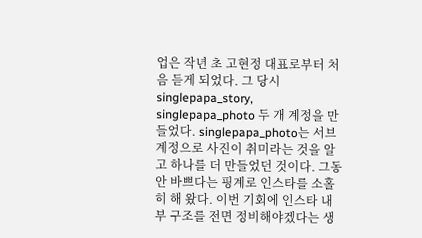업은 작년 초 고현정 대표로부터 처음 듣게 되었다. 그 당시 singlepapa_story, singlepapa_photo 두 개 계정을 만들었다. singlepapa_photo는 서브 계정으로 사진이 취미라는 것을 알고 하나를 더 만들었던 것이다. 그동안 바쁘다는 핑계로 인스타를 소홀히 해 왔다. 이번 기회에 인스타 내부 구조를 전면 정비해야겠다는 생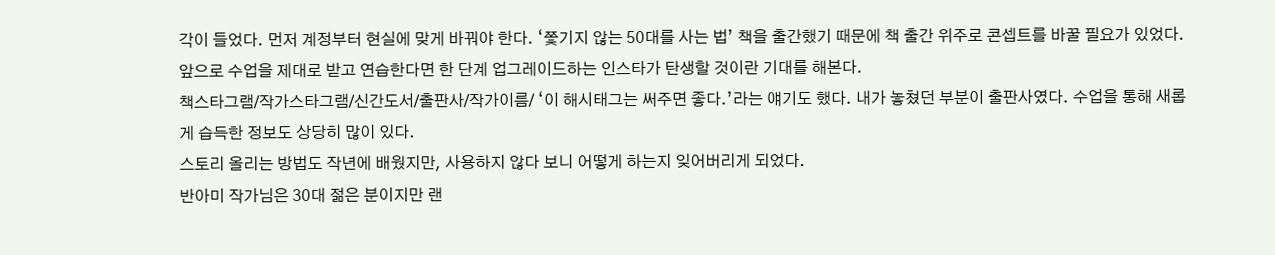각이 들었다. 먼저 계정부터 현실에 맞게 바꿔야 한다. ‘쫓기지 않는 50대를 사는 법’ 책을 출간했기 때문에 책 출간 위주로 콘셉트를 바꿀 필요가 있었다. 앞으로 수업을 제대로 받고 연습한다면 한 단계 업그레이드하는 인스타가 탄생할 것이란 기대를 해본다.
책스타그램/작가스타그램/신간도서/출판사/작가이름/ ‘이 해시태그는 써주면 좋다.’라는 얘기도 했다. 내가 놓쳤던 부분이 출판사였다. 수업을 통해 새롭게 습득한 정보도 상당히 많이 있다.
스토리 올리는 방법도 작년에 배웠지만, 사용하지 않다 보니 어떻게 하는지 잊어버리게 되었다.
반아미 작가님은 30대 젊은 분이지만 랜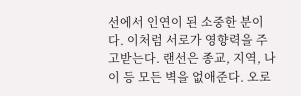선에서 인연이 된 소중한 분이다. 이처럼 서로가 영향력을 주고받는다. 랜선은 종교, 지역, 나이 등 모든 벽을 없애준다. 오로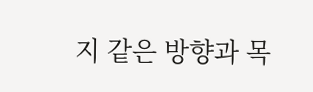지 같은 방향과 목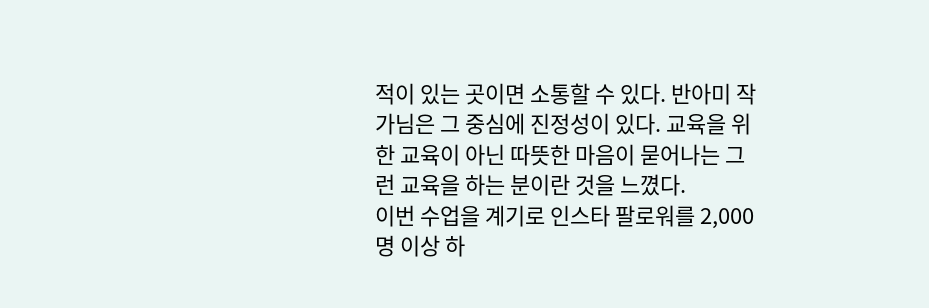적이 있는 곳이면 소통할 수 있다. 반아미 작가님은 그 중심에 진정성이 있다. 교육을 위한 교육이 아닌 따뜻한 마음이 묻어나는 그런 교육을 하는 분이란 것을 느꼈다.
이번 수업을 계기로 인스타 팔로워를 2,000명 이상 하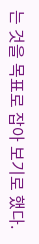는 것을 목표로 잡아 보기로 했다.